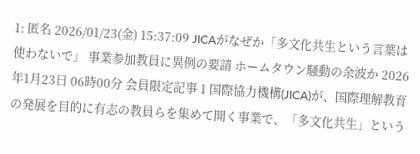1: 匿名 2026/01/23(金) 15:37:09 JICAがなぜか「多文化共生という言葉は使わないで」 事業参加教員に異例の要請 ホームタウン騒動の余波か 2026年1月23日 06時00分 会員限定記事 1 国際協力機構(JICA)が、国際理解教育の発展を目的に有志の教員らを集めて開く事業で、「多文化共生」という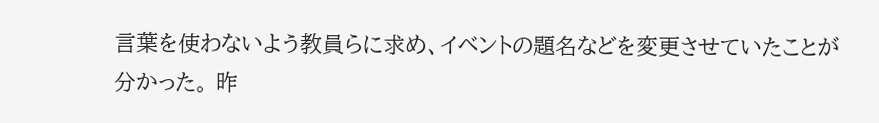言葉を使わないよう教員らに求め、イベントの題名などを変更させていたことが分かった。 昨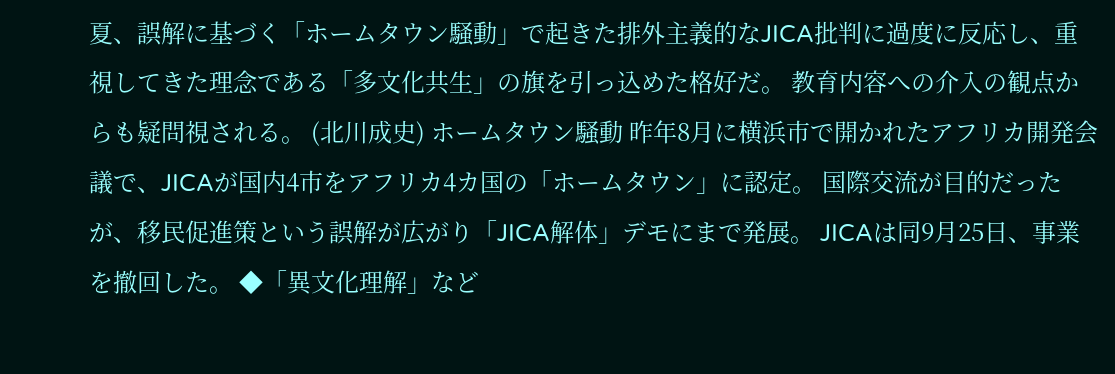夏、誤解に基づく「ホームタウン騒動」で起きた排外主義的なJICA批判に過度に反応し、重視してきた理念である「多文化共生」の旗を引っ込めた格好だ。 教育内容への介入の観点からも疑問視される。 (北川成史) ホームタウン騒動 昨年8月に横浜市で開かれたアフリカ開発会議で、JICAが国内4市をアフリカ4カ国の「ホームタウン」に認定。 国際交流が目的だったが、移民促進策という誤解が広がり「JICA解体」デモにまで発展。 JICAは同9月25日、事業を撤回した。 ◆「異文化理解」など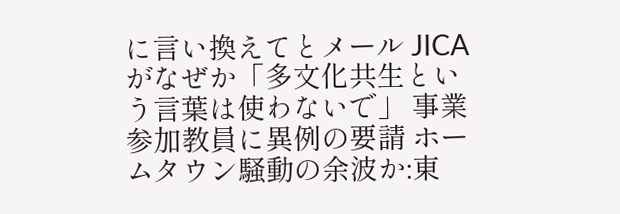に言い換えてとメール JICAがなぜか「多文化共生という言葉は使わないで」 事業参加教員に異例の要請 ホームタウン騒動の余波か:東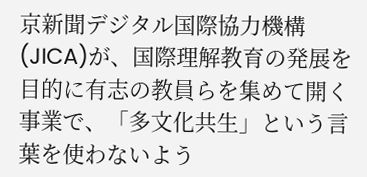京新聞デジタル国際協力機構(JICA)が、国際理解教育の発展を目的に有志の教員らを集めて開く事業で、「多文化共生」という言葉を使わないよう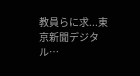教員らに求...東京新聞デジタル…